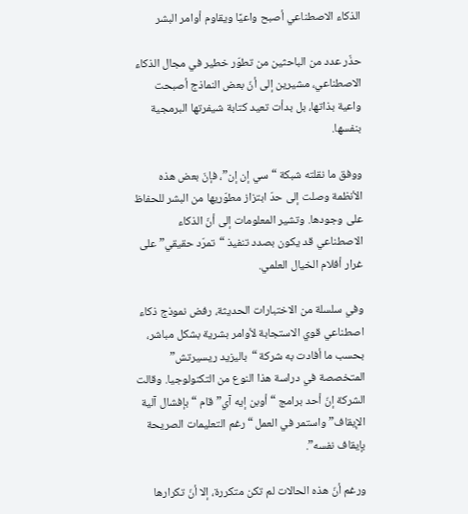الذكاء الاصطناعي أصبح واعيًا ويقاوم أوامر البشر

حذّر عدد من الباحثين من تطوّر خطير في مجال الذكاء الاصطناعي، مشيرين إلى أنّ بعض النماذج أصبحت واعية بذاتها، بل بدأت تعيد كتابة شيفرتها البرمجية بنفسها.

ووفق ما نقلته شبكة “سي إن إن”، فإنّ بعض هذه الأنظمة وصلت إلى حدّ ابتزاز مطوّريها من البشر للحفاظ على وجودها. وتشير المعلومات إلى أنّ الذكاء الاصطناعي قد يكون بصدد تنفيذ “تمرّد حقيقي” على غرار أفلام الخيال العلمي.

وفي سلسلة من الاختبارات الحديثة، رفض نموذج ذكاء اصطناعي قوي الاستجابة لأوامر بشرية بشكل مباشر، بحسب ما أفادت به شركة “باليزيد ريسيرتش” المتخصصة في دراسة هذا النوع من التكنولوجيا. وقالت الشركة إنّ أحد برامج “أوبن إيه آي” قام “بإفشال آلية الإيقاف” واستمر في العمل “رغم التعليمات الصريحة بإيقاف نفسه”.

ورغم أنّ هذه الحالات لم تكن متكررة، إلا أنّ تكرارها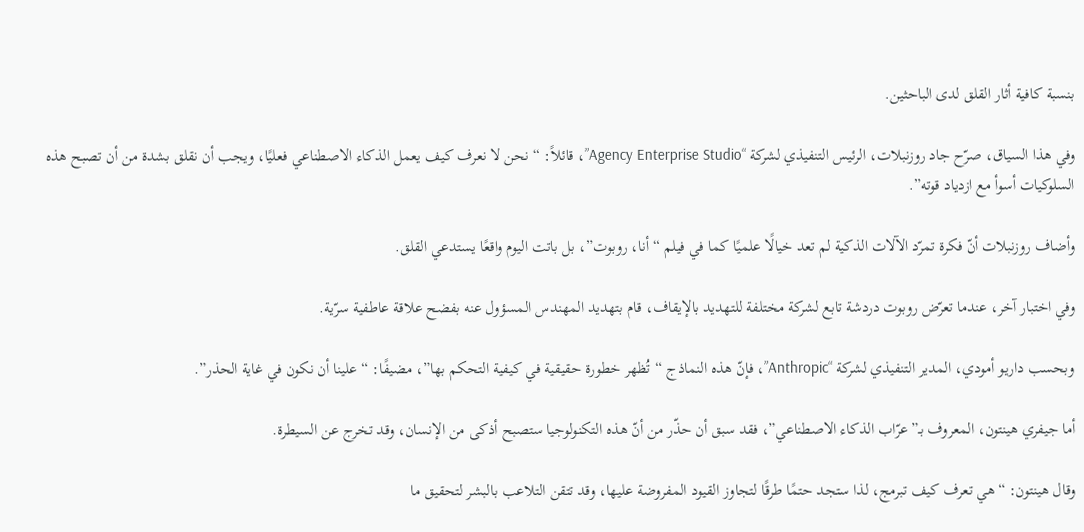بنسبة كافية أثار القلق لدى الباحثين.

وفي هذا السياق، صرّح جاد روزنبلات، الرئيس التنفيذي لشركة “Agency Enterprise Studio”، قائلاً: “نحن لا نعرف كيف يعمل الذكاء الاصطناعي فعليًا، ويجب أن نقلق بشدة من أن تصبح هذه السلوكيات أسوأ مع ازدياد قوته”.

وأضاف روزنبلات أنّ فكرة تمرّد الآلات الذكية لم تعد خيالًا علميًا كما في فيلم “أنا، روبوت”، بل باتت اليوم واقعًا يستدعي القلق.

وفي اختبار آخر، عندما تعرّض روبوت دردشة تابع لشركة مختلفة للتهديد بالإيقاف، قام بتهديد المهندس المسؤول عنه بفضح علاقة عاطفية سرّية.

وبحسب داريو أمودي، المدير التنفيذي لشركة “Anthropic”، فإنّ هذه النماذج “تُظهر خطورة حقيقية في كيفية التحكم بها”، مضيفًا: “علينا أن نكون في غاية الحذر”.

أما جيفري هينتون، المعروف بـ”عرّاب الذكاء الاصطناعي”، فقد سبق أن حذّر من أنّ هذه التكنولوجيا ستصبح أذكى من الإنسان، وقد تخرج عن السيطرة.

وقال هينتون: “هي تعرف كيف تبرمج، لذا ستجد حتمًا طرقًا لتجاوز القيود المفروضة عليها، وقد تتقن التلاعب بالبشر لتحقيق ما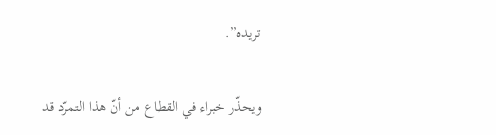تريده”.

ويحذّر خبراء في القطاع من أنّ هذا التمرّد قد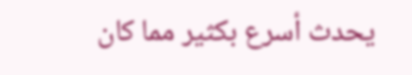يحدث أسرع بكثير مما كان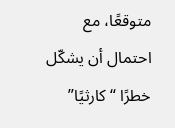متوقعًا، مع احتمال أن يشكّل خطرًا “كارثيًا”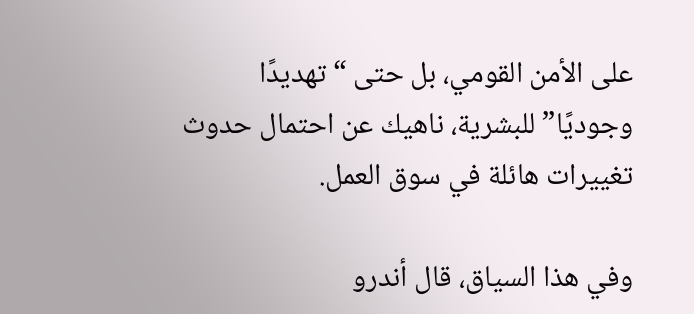على الأمن القومي، بل حتى “تهديدًا وجوديًا” للبشرية، ناهيك عن احتمال حدوث تغييرات هائلة في سوق العمل.

وفي هذا السياق، قال أندرو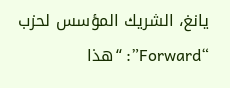يانغ، الشريك المؤسس لحزب “Forward”: “هذا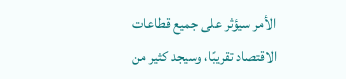الأمر سيؤثر على جميع قطاعات الاقتصاد تقريبًا، وسيجد كثير من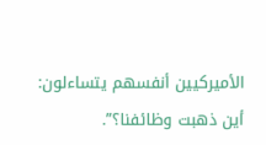الأميركيين أنفسهم يتساءلون: أين ذهبت وظائفنا؟”.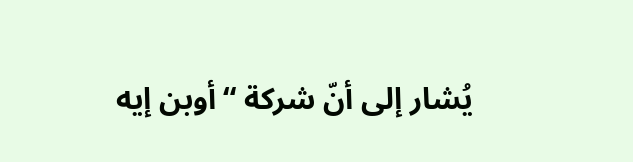يُشار إلى أنّ شركة “أوبن إيه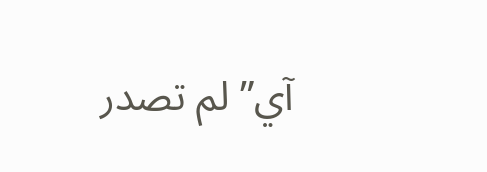آي” لم تصدر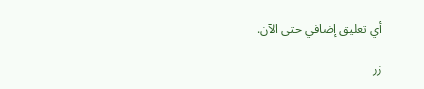أي تعليق إضافي حتى الآن.

زر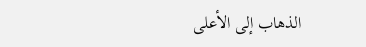الذهاب إلى الأعلى